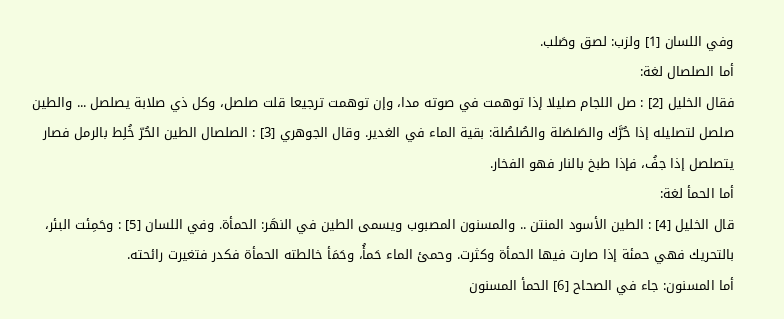وفي اللسان [1] ولزب: لصق وصَلب.
أما الصلصال لغة:
فقال الخليل [2] : صل اللجام صليلا إذا توهمت في صوته مدا، وإن توهمت ترجيعا قلت صلصل، وكل ذي صلابة يصلصل ... والطين صلصل لتصليله إذا حُرَّك والصَلصَلة والصُلصُلة: بقية الماء في الغدير. وقال الجوهري [3] : الصلصال الطين الحُرّ خُلِط بالرمل فصار يتصلصل إذا جفُ، فإذا طبخ بالنار فهو الفخار.
أما الحمأ لغة:
قال الخليل [4] : الطين الأسود المنتن .. والمسنون المصبوب ويسمى الطين في النهَر: الحمأة. وفي اللسان [5] : وحَمِئت البئر، بالتحريك فهي حمئة إذا صارت فيها الحمأة وكثرت. وحمئ الماء حَمأُ، وحَمَأ خالطته الحمأة فكدر فتغيرت رائحته.
أما المسنون: جاء في الصحاح [6] الحمأ المسنون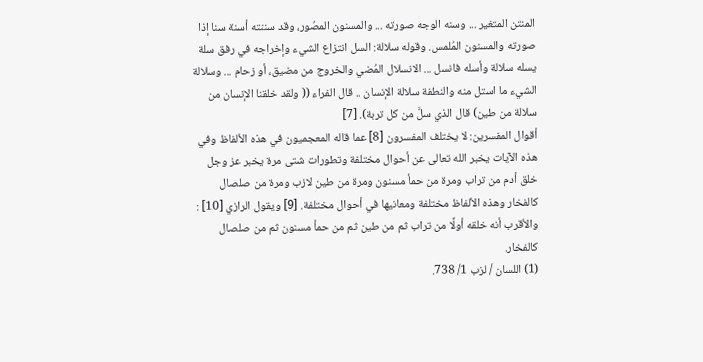المنتن المتغير ... وسنه الوجه صورته ... والمسنون المصُور، وقد سننته أسنة سنا إذا صورته والمسنون المُلمس. وقوله سلالة: السل انتزاع الشيء وإخراجه في رفق سلة يسله سلالة وأسله فانسل ... الانسلال المُضي والخروج من مضيق، أو زحام ... وسلالة الشيء ما استل منه والنطفة سلالة الإنسان .. قال الفراء (( ولقد خلقنا الإنسان من سلالة من طين) قال الذي سلَّ من كل تربة). [7]
أقوال المفسرين: لا يختلف المفسرون [8] عما قاله المعجميون في هذه الألفاظ وفي هذه الآيات يخبر الله تعالى عن أحوال مختلفة وتطورات شتى مرة يخبر عز وجل خلق أدم من تراب ومرة من حمأ مسنون ومرة من طين لازب ومرة من صلصال كالفخار وهذه الألفاظ مختلفة ومعانيها في أحوال مختلفة. [9] ويقول الرازي [10] : والأقرب أنه خلقه أولًا من تراب ثم من طين ثم من حمأ مسنون ثم من صلصال كالفخار.
(1) اللسان / لزب 1/ 738.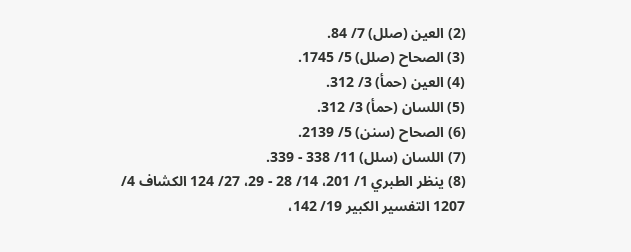(2) العين (صلل) 7/ 84.
(3) الصحاح (صلل) 5/ 1745.
(4) العين (حمأ) 3/ 312.
(5) اللسان (حمأ) 3/ 312.
(6) الصحاح (سنن) 5/ 2139.
(7) اللسان (سلل) 11/ 338 - 339.
(8) ينظر الطبري 1/ 201، 14/ 28 - 29، 27/ 124 الكشاف 4/ 1207 التفسير الكبير 19/ 142،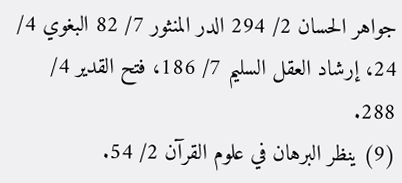جواهر الحسان 2/ 294 الدر المنثور 7/ 82 البغوي 4/ 24، إرشاد العقل السليم 7/ 186، فتح القدير 4/ 288.
(9) ينظر البرهان في علوم القرآن 2/ 54.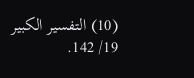(10) التفسير الكبير 19/ 142.